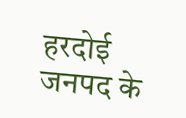हरदोई जनपद के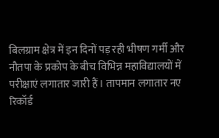बिलग्राम क्षेत्र में इन दिनों पड़ रही भीषण गर्मी और नौतपा के प्रकोप के बीच विभिन्न महाविद्यालयों में परीक्षाएं लगातार जारी हैं। तापमान लगातार नए रिकॉर्ड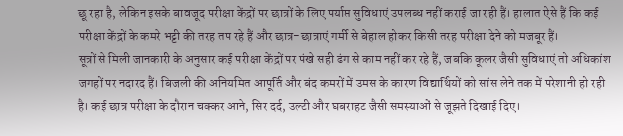छू रहा है, लेकिन इसके बावजूद परीक्षा केंद्रों पर छात्रों के लिए पर्याप्त सुविधाएं उपलब्ध नहीं कराई जा रही हैं। हालात ऐसे हैं कि कई परीक्षा केंद्रों के कमरे भट्टी की तरह तप रहे हैं और छात्र-छात्राएं गर्मी से बेहाल होकर किसी तरह परीक्षा देने को मजबूर हैं।
सूत्रों से मिली जानकारी के अनुसार कई परीक्षा केंद्रों पर पंखे सही ढंग से काम नहीं कर रहे हैं, जबकि कूलर जैसी सुविधाएं तो अधिकांश जगहों पर नदारद हैं। बिजली की अनियमित आपूर्ति और बंद कमरों में उमस के कारण विद्यार्थियों को सांस लेने तक में परेशानी हो रही है। कई छात्र परीक्षा के दौरान चक्कर आने, सिर दर्द, उल्टी और घबराहट जैसी समस्याओं से जूझते दिखाई दिए।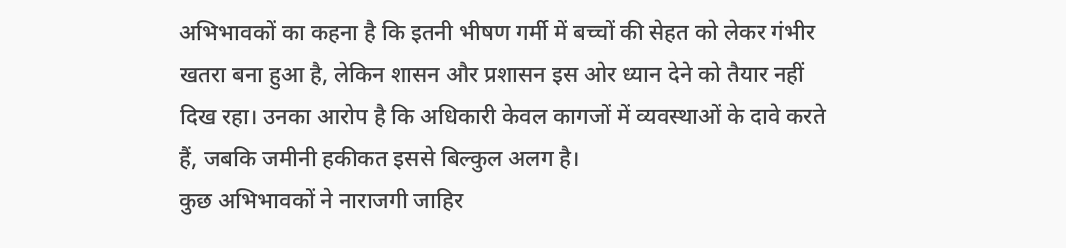अभिभावकों का कहना है कि इतनी भीषण गर्मी में बच्चों की सेहत को लेकर गंभीर खतरा बना हुआ है, लेकिन शासन और प्रशासन इस ओर ध्यान देने को तैयार नहीं दिख रहा। उनका आरोप है कि अधिकारी केवल कागजों में व्यवस्थाओं के दावे करते हैं, जबकि जमीनी हकीकत इससे बिल्कुल अलग है।
कुछ अभिभावकों ने नाराजगी जाहिर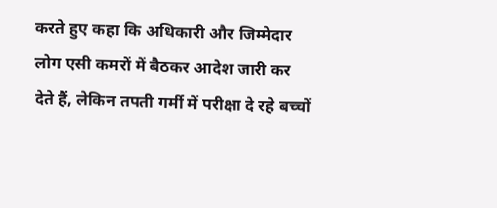करते हुए कहा कि अधिकारी और जिम्मेदार लोग एसी कमरों में बैठकर आदेश जारी कर देते हैं, लेकिन तपती गर्मी में परीक्षा दे रहे बच्चों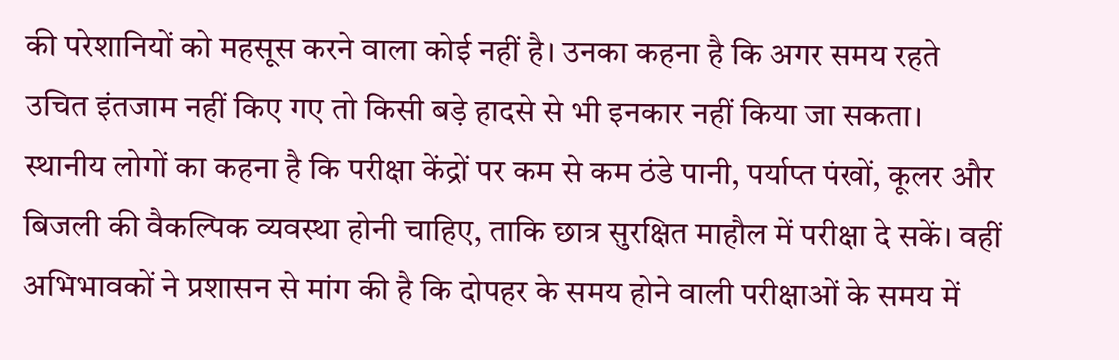की परेशानियों को महसूस करने वाला कोई नहीं है। उनका कहना है कि अगर समय रहते उचित इंतजाम नहीं किए गए तो किसी बड़े हादसे से भी इनकार नहीं किया जा सकता।
स्थानीय लोगों का कहना है कि परीक्षा केंद्रों पर कम से कम ठंडे पानी, पर्याप्त पंखों, कूलर और बिजली की वैकल्पिक व्यवस्था होनी चाहिए, ताकि छात्र सुरक्षित माहौल में परीक्षा दे सकें। वहीं अभिभावकों ने प्रशासन से मांग की है कि दोपहर के समय होने वाली परीक्षाओं के समय में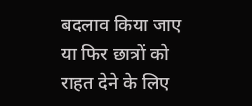बदलाव किया जाए या फिर छात्रों को राहत देने के लिए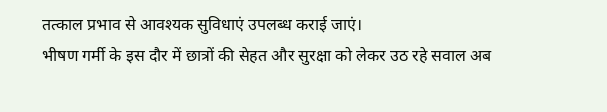तत्काल प्रभाव से आवश्यक सुविधाएं उपलब्ध कराई जाएं।
भीषण गर्मी के इस दौर में छात्रों की सेहत और सुरक्षा को लेकर उठ रहे सवाल अब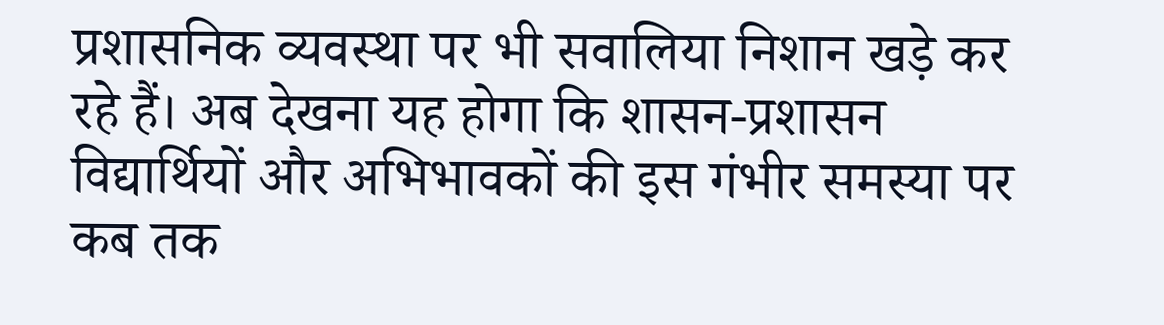प्रशासनिक व्यवस्था पर भी सवालिया निशान खड़े कर रहे हैं। अब देखना यह होगा कि शासन-प्रशासन विद्यार्थियों और अभिभावकों की इस गंभीर समस्या पर कब तक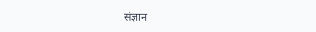संज्ञान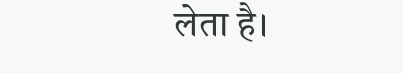लेता है।